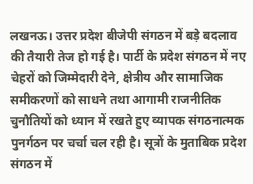लखनऊ। उत्तर प्रदेश बीजेपी संगठन में बड़े बदलाव की तैयारी तेज हो गई है। पार्टी के प्रदेश संगठन में नए चेहरों को जिम्मेदारी देने, क्षेत्रीय और सामाजिक समीकरणों को साधने तथा आगामी राजनीतिक चुनौतियों को ध्यान में रखते हुए व्यापक संगठनात्मक पुनर्गठन पर चर्चा चल रही है। सूत्रों के मुताबिक प्रदेश संगठन में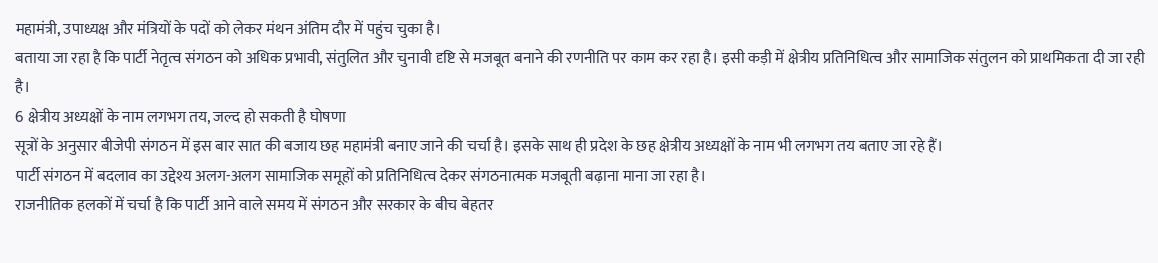महामंत्री, उपाध्यक्ष और मंत्रियों के पदों को लेकर मंथन अंतिम दौर में पहुंच चुका है।
बताया जा रहा है कि पार्टी नेतृत्व संगठन को अधिक प्रभावी, संतुलित और चुनावी दृष्टि से मजबूत बनाने की रणनीति पर काम कर रहा है। इसी कड़ी में क्षेत्रीय प्रतिनिधित्व और सामाजिक संतुलन को प्राथमिकता दी जा रही है।
6 क्षेत्रीय अध्यक्षों के नाम लगभग तय, जल्द हो सकती है घोषणा
सूत्रों के अनुसार बीजेपी संगठन में इस बार सात की बजाय छह महामंत्री बनाए जाने की चर्चा है। इसके साथ ही प्रदेश के छह क्षेत्रीय अध्यक्षों के नाम भी लगभग तय बताए जा रहे हैं।
पार्टी संगठन में बदलाव का उद्देश्य अलग-अलग सामाजिक समूहों को प्रतिनिधित्व देकर संगठनात्मक मजबूती बढ़ाना माना जा रहा है।
राजनीतिक हलकों में चर्चा है कि पार्टी आने वाले समय में संगठन और सरकार के बीच बेहतर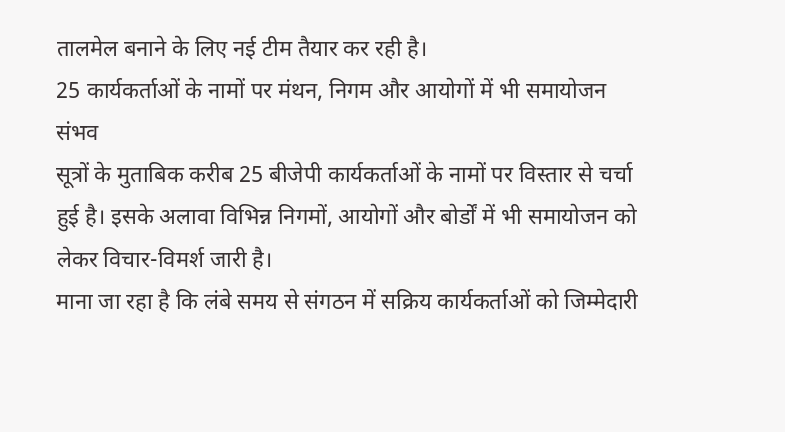तालमेल बनाने के लिए नई टीम तैयार कर रही है।
25 कार्यकर्ताओं के नामों पर मंथन, निगम और आयोगों में भी समायोजन संभव
सूत्रों के मुताबिक करीब 25 बीजेपी कार्यकर्ताओं के नामों पर विस्तार से चर्चा हुई है। इसके अलावा विभिन्न निगमों, आयोगों और बोर्डों में भी समायोजन को लेकर विचार-विमर्श जारी है।
माना जा रहा है कि लंबे समय से संगठन में सक्रिय कार्यकर्ताओं को जिम्मेदारी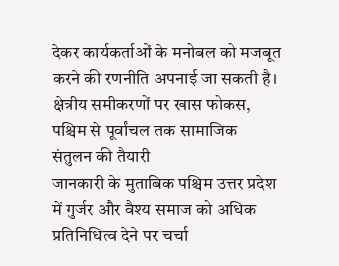देकर कार्यकर्ताओं के मनोबल को मजबूत करने की रणनीति अपनाई जा सकती है।
क्षेत्रीय समीकरणों पर खास फोकस, पश्चिम से पूर्वांचल तक सामाजिक संतुलन की तैयारी
जानकारी के मुताबिक पश्चिम उत्तर प्रदेश में गुर्जर और वैश्य समाज को अधिक प्रतिनिधित्व देने पर चर्चा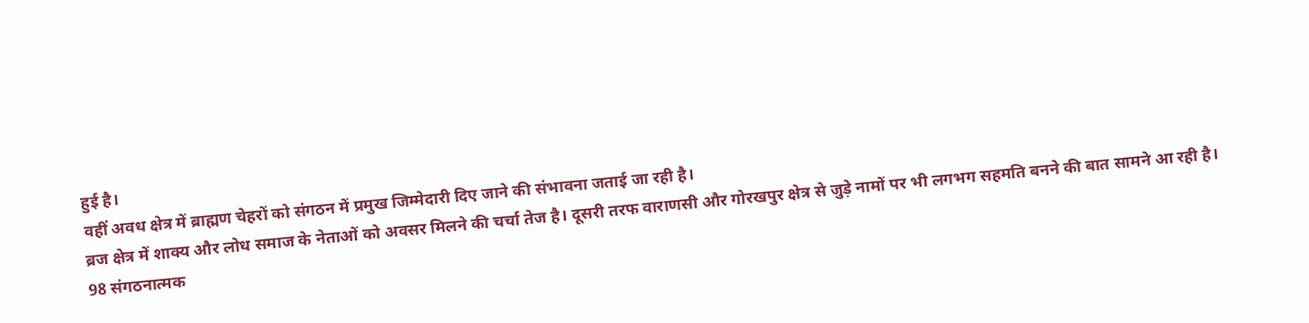हुई है।
वहीं अवध क्षेत्र में ब्राह्मण चेहरों को संगठन में प्रमुख जिम्मेदारी दिए जाने की संभावना जताई जा रही है।
ब्रज क्षेत्र में शाक्य और लोध समाज के नेताओं को अवसर मिलने की चर्चा तेज है। दूसरी तरफ वाराणसी और गोरखपुर क्षेत्र से जुड़े नामों पर भी लगभग सहमति बनने की बात सामने आ रही है।
98 संगठनात्मक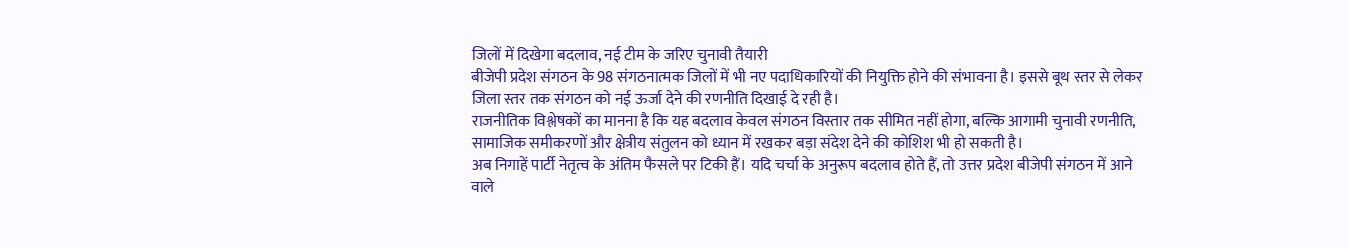जिलों में दिखेगा बदलाव, नई टीम के जरिए चुनावी तैयारी
बीजेपी प्रदेश संगठन के 98 संगठनात्मक जिलों में भी नए पदाधिकारियों की नियुक्ति होने की संभावना है। इससे बूथ स्तर से लेकर जिला स्तर तक संगठन को नई ऊर्जा देने की रणनीति दिखाई दे रही है।
राजनीतिक विश्लेषकों का मानना है कि यह बदलाव केवल संगठन विस्तार तक सीमित नहीं होगा, बल्कि आगामी चुनावी रणनीति, सामाजिक समीकरणों और क्षेत्रीय संतुलन को ध्यान में रखकर बड़ा संदेश देने की कोशिश भी हो सकती है।
अब निगाहें पार्टी नेतृत्व के अंतिम फैसले पर टिकी हैं। यदि चर्चा के अनुरूप बदलाव होते हैं, तो उत्तर प्रदेश बीजेपी संगठन में आने वाले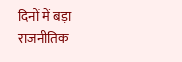दिनों में बड़ा राजनीतिक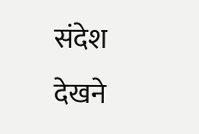संदेश देखने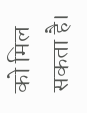को मिल सकता है।